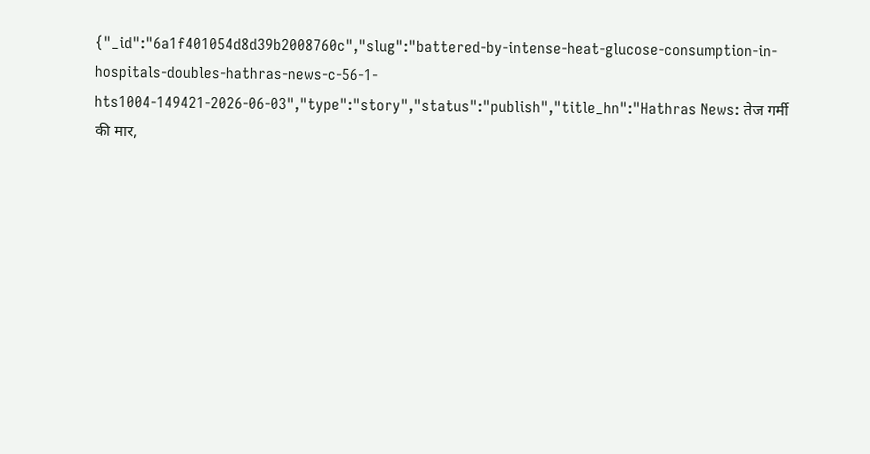{"_id":"6a1f401054d8d39b2008760c","slug":"battered-by-intense-heat-glucose-consumption-in-hospitals-doubles-hathras-news-c-56-1-hts1004-149421-2026-06-03","type":"story","status":"publish","title_hn":"Hathras News: तेज गर्मी की मार,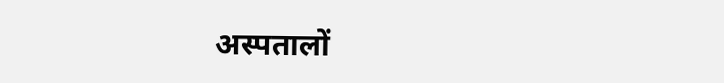अस्पतालों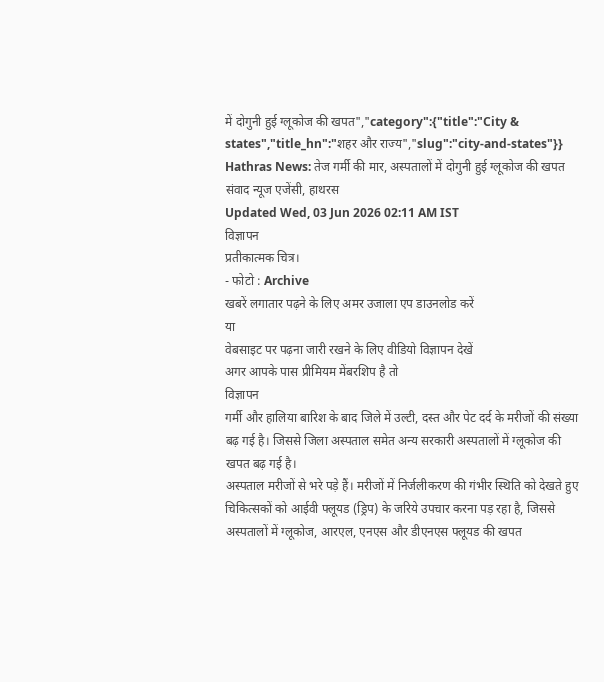में दोगुनी हुई ग्लूकोज की खपत","category":{"title":"City & states","title_hn":"शहर और राज्य","slug":"city-and-states"}}
Hathras News: तेज गर्मी की मार, अस्पतालों में दोगुनी हुई ग्लूकोज की खपत
संवाद न्यूज एजेंसी, हाथरस
Updated Wed, 03 Jun 2026 02:11 AM IST
विज्ञापन
प्रतीकात्मक चित्र।
- फोटो : Archive
खबरें लगातार पढ़ने के लिए अमर उजाला एप डाउनलोड करें
या
वेबसाइट पर पढ़ना जारी रखने के लिए वीडियो विज्ञापन देखें
अगर आपके पास प्रीमियम मेंबरशिप है तो
विज्ञापन
गर्मी और हालिया बारिश के बाद जिले में उल्टी, दस्त और पेट दर्द के मरीजों की संख्या बढ़ गई है। जिससे जिला अस्पताल समेत अन्य सरकारी अस्पतालों में ग्लूकोज की खपत बढ़ गई है।
अस्पताल मरीजों से भरे पड़े हैं। मरीजों में निर्जलीकरण की गंभीर स्थिति को देखते हुए चिकित्सकों को आईवी फ्लूयड (ड्रिप) के जरिये उपचार करना पड़ रहा है, जिससे अस्पतालों में ग्लूकोज, आरएल, एनएस और डीएनएस फ्लूयड की खपत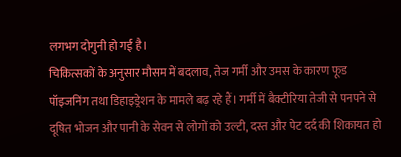लगभग दोगुनी हो गई है।
चिकित्सकों के अनुसार मौसम में बदलाव, तेज गर्मी और उमस के कारण फूड पॉइजनिंग तथा डिहाइड्रेशन के मामले बढ़ रहे हैं। गर्मी में बैक्टीरिया तेजी से पनपने से दूषित भोजन और पानी के सेवन से लोगों को उल्टी, दस्त और पेट दर्द की शिकायत हो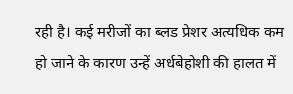रही है। कई मरीजों का ब्लड प्रेशर अत्यधिक कम हो जाने के कारण उन्हें अर्धबेहोशी की हालत में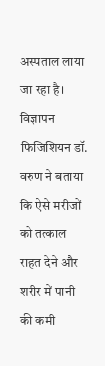अस्पताल लाया जा रहा है।
विज्ञापन
फिजिशियन डॉ. वरुण ने बताया कि ऐसे मरीजों को तत्काल राहत देने और शरीर में पानी की कमी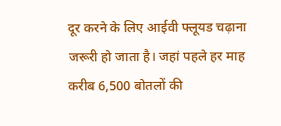दूर करने के लिए आईवी फ्लूयड चढ़ाना जरूरी हो जाता है। जहां पहले हर माह करीब 6,500 बोतलों की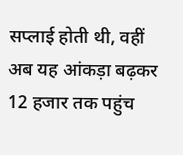सप्लाई होती थी, वहीं अब यह आंकड़ा बढ़कर 12 हजार तक पहुंच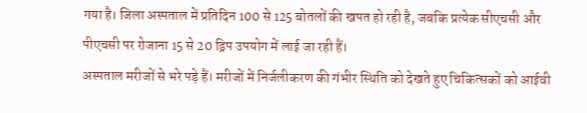गया है। जिला अस्पताल में प्रतिदिन 100 से 125 बोतलों की खपत हो रही है, जबकि प्रत्येक सीएचसी और पीएचसी पर रोजाना 15 से 20 ड्रिप उपयोग में लाई जा रही हैं।
अस्पताल मरीजों से भरे पड़े हैं। मरीजों में निर्जलीकरण की गंभीर स्थिति को देखते हुए चिकित्सकों को आईवी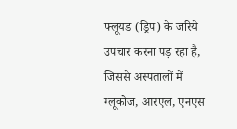फ्लूयड (ड्रिप) के जरिये उपचार करना पड़ रहा है, जिससे अस्पतालों में ग्लूकोज, आरएल, एनएस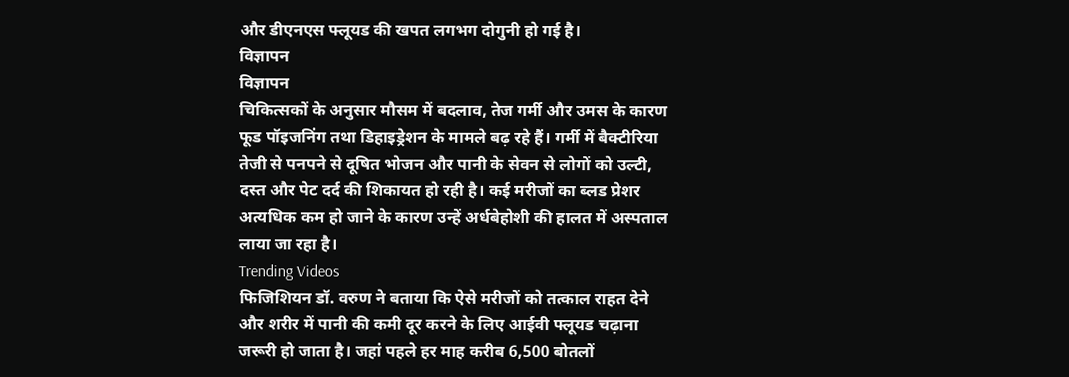और डीएनएस फ्लूयड की खपत लगभग दोगुनी हो गई है।
विज्ञापन
विज्ञापन
चिकित्सकों के अनुसार मौसम में बदलाव, तेज गर्मी और उमस के कारण फूड पॉइजनिंग तथा डिहाइड्रेशन के मामले बढ़ रहे हैं। गर्मी में बैक्टीरिया तेजी से पनपने से दूषित भोजन और पानी के सेवन से लोगों को उल्टी, दस्त और पेट दर्द की शिकायत हो रही है। कई मरीजों का ब्लड प्रेशर अत्यधिक कम हो जाने के कारण उन्हें अर्धबेहोशी की हालत में अस्पताल लाया जा रहा है।
Trending Videos
फिजिशियन डॉ. वरुण ने बताया कि ऐसे मरीजों को तत्काल राहत देने और शरीर में पानी की कमी दूर करने के लिए आईवी फ्लूयड चढ़ाना जरूरी हो जाता है। जहां पहले हर माह करीब 6,500 बोतलों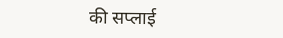की सप्लाई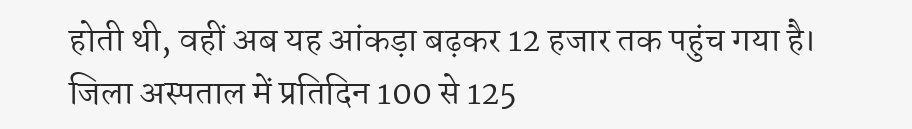होती थी, वहीं अब यह आंकड़ा बढ़कर 12 हजार तक पहुंच गया है। जिला अस्पताल में प्रतिदिन 100 से 125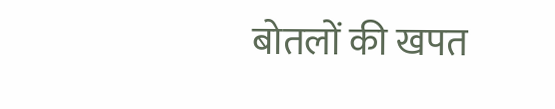बोतलों की खपत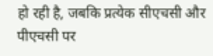हो रही है, जबकि प्रत्येक सीएचसी और पीएचसी पर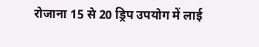रोजाना 15 से 20 ड्रिप उपयोग में लाई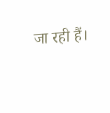जा रही हैं।